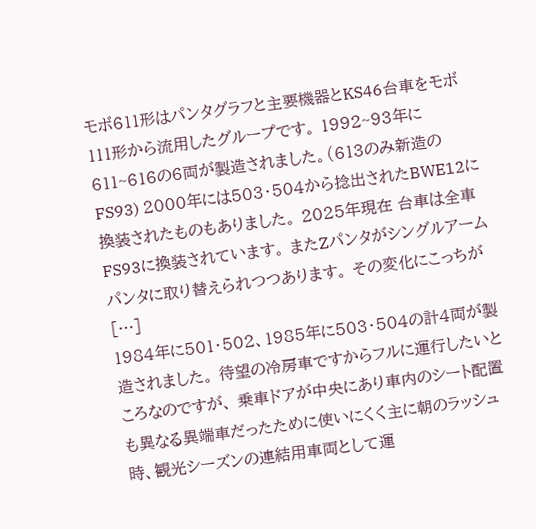モボ611形はパンタグラフと主要機器とKS46台車をモボ111形から流用したグループです。 1992~93年に611~616の6両が製造されました。(613のみ新造のFS93) 2000年には503・504から捻出されたBWE12に換装されたものもありました。 2025年現在 台車は全車FS93に換装されています。 またZパンタがシングルアームパンタに取り替えられつつあります。 その変化にこっちが […]
1984年に501・502、1985年に503・504の計4両が製造されました。 待望の冷房車ですからフルに運行したいところなのですが、 乗車ドアが中央にあり車内のシート配置も異なる異端車だったために使いにくく主に朝のラッシュ時、観光シーズンの連結用車両として運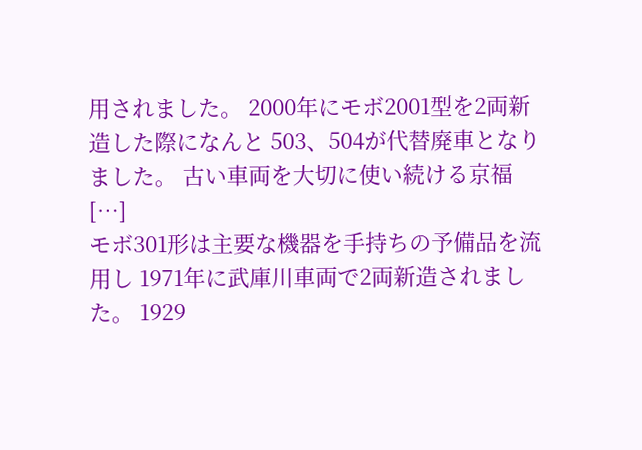用されました。 2000年にモボ2001型を2両新造した際になんと 503、504が代替廃車となりました。 古い車両を大切に使い続ける京福 […]
モボ301形は主要な機器を手持ちの予備品を流用し 1971年に武庫川車両で2両新造されました。 1929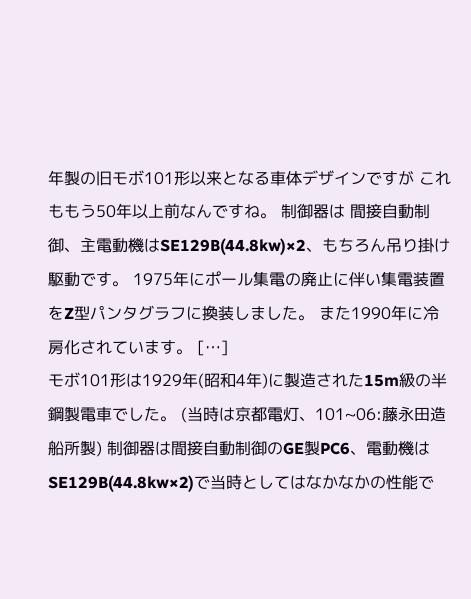年製の旧モボ101形以来となる車体デザインですが これももう50年以上前なんですね。 制御器は 間接自動制御、主電動機はSE129B(44.8kw)×2、もちろん吊り掛け駆動です。 1975年にポール集電の廃止に伴い集電装置をZ型パンタグラフに換装しました。 また1990年に冷房化されています。 […]
モボ101形は1929年(昭和4年)に製造された15m級の半鋼製電車でした。 (当時は京都電灯、101~06:藤永田造船所製) 制御器は間接自動制御のGE製PC6、電動機はSE129B(44.8kw×2)で当時としてはなかなかの性能で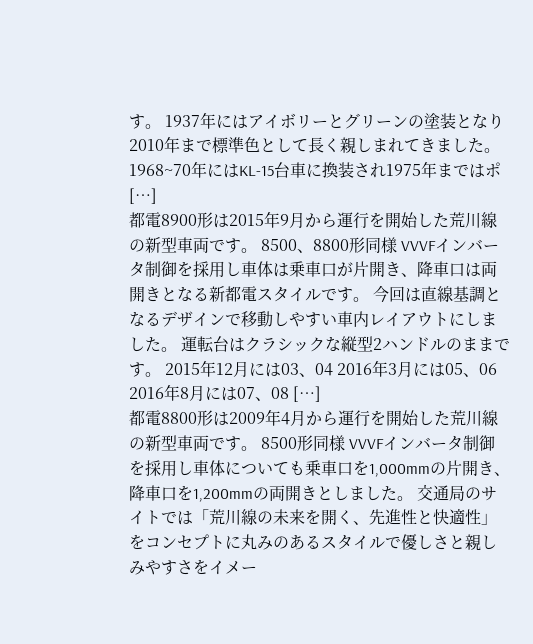す。 1937年にはアイボリーとグリーンの塗装となり2010年まで標準色として長く親しまれてきました。 1968~70年にはKL-15台車に換装され1975年まではポ […]
都電8900形は2015年9月から運行を開始した荒川線の新型車両です。 8500、8800形同様 VVVFインバータ制御を採用し車体は乗車口が片開き、降車口は両開きとなる新都電スタイルです。 今回は直線基調となるデザインで移動しやすい車内レイアウトにしました。 運転台はクラシックな縦型2ハンドルのままです。 2015年12月には03、04 2016年3月には05、06 2016年8月には07、08 […]
都電8800形は2009年4月から運行を開始した荒川線の新型車両です。 8500形同様 VVVFインバータ制御を採用し車体についても乗車口を1,000mmの片開き、降車口を1,200mmの両開きとしました。 交通局のサイトでは「荒川線の未来を開く、先進性と快適性」をコンセプトに丸みのあるスタイルで優しさと親しみやすさをイメー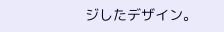ジしたデザイン。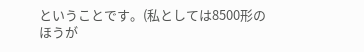ということです。(私としては8500形のほうが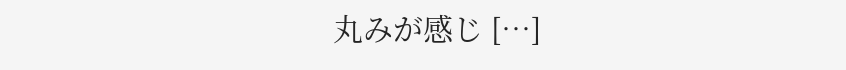丸みが感じ […]